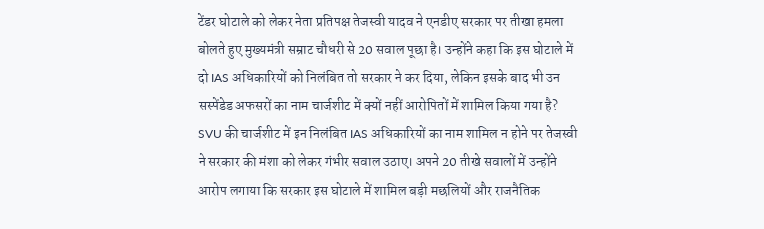टेंडर घोटाले को लेकर नेता प्रतिपक्ष तेजस्वी यादव ने एनडीए सरकार पर तीखा हमला बोलते हुए मुख्यमंत्री सम्राट चौधरी से 20 सवाल पूछा है। उन्होंने कहा कि इस घोटाले में दो IAS अधिकारियों को निलंबित तो सरकार ने कर दिया, लेकिन इसके बाद भी उन सस्पेंडेड अफसरों का नाम चार्जशीट में क्यों नहीं आरोपितों में शामिल किया गया है? SVU की चार्जशीट में इन निलंबित IAS अधिकारियों का नाम शामिल न होने पर तेजस्वी ने सरकार की मंशा को लेकर गंभीर सवाल उठाए। अपने 20 तीखे सवालों में उन्होंने आरोप लगाया कि सरकार इस घोटाले में शामिल बड़ी मछलियों और राजनैतिक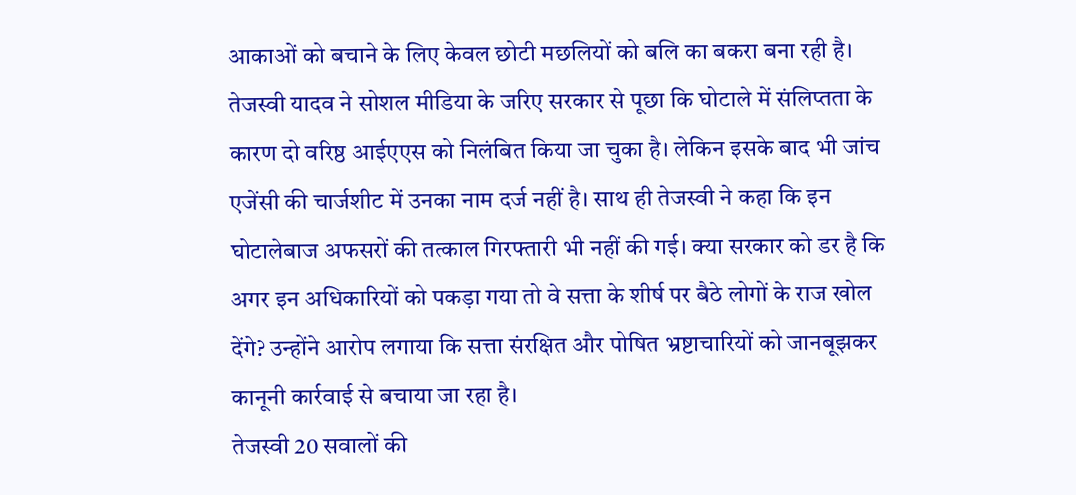आकाओं को बचाने के लिए केवल छोटी मछलियों को बलि का बकरा बना रही है।
तेजस्वी यादव ने सोशल मीडिया के जरिए सरकार से पूछा कि घोटाले में संलिप्तता के कारण दो वरिष्ठ आईएएस को निलंबित किया जा चुका है। लेकिन इसके बाद भी जांच एजेंसी की चार्जशीट में उनका नाम दर्ज नहीं है। साथ ही तेजस्वी ने कहा कि इन घोटालेबाज अफसरों की तत्काल गिरफ्तारी भी नहीं की गई। क्या सरकार को डर है कि अगर इन अधिकारियों को पकड़ा गया तो वे सत्ता के शीर्ष पर बैठे लोगों के राज खोल देंगे? उन्होंने आरोप लगाया कि सत्ता संरक्षित और पोषित भ्रष्टाचारियों को जानबूझकर कानूनी कार्रवाई से बचाया जा रहा है।
तेजस्वी 20 सवालों की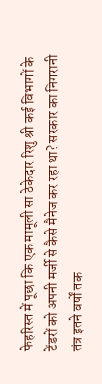फेहरिस्त में पूछा कि एक मामूली सा ठेकेदार रिशु श्री कई विभागों के टेंडरों को अपनी मर्जी से कैसे मैनेज कर रहा था? सरकार का निगरानी तंत्र इतने वर्षों तक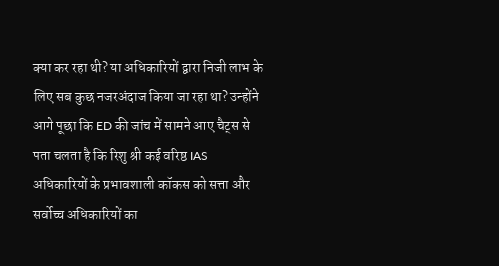क्या कर रहा थी? या अधिकारियों द्वारा निजी लाभ के लिए सब कुछ नजरअंदाज किया जा रहा था? उन्होंने आगे पूछा कि ED की जांच में सामने आए चैट्स से पता चलता है कि रिशु श्री कई वरिष्ठ IAS अधिकारियों के प्रभावशाली कॉकस को सत्ता और सर्वोच्च अधिकारियों का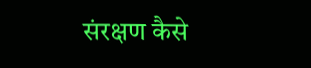संरक्षण कैसे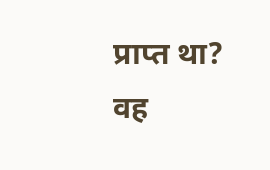प्राप्त था? वह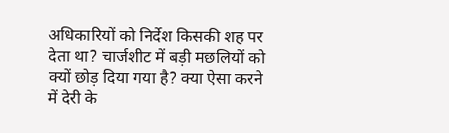अधिकारियों को निर्देश किसकी शह पर देता था? चार्जशीट में बड़ी मछलियों को क्यों छोड़ दिया गया है? क्या ऐसा करने में देरी के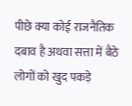पीछे क्या कोई राजनैतिक दबाव है अथवा सत्ता में बैठे लोगों को खुद पकड़े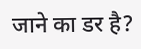जाने का डर है?